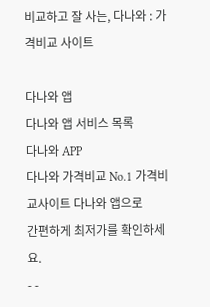비교하고 잘 사는, 다나와 : 가격비교 사이트

다나와 앱
다나와 앱 서비스 목록
다나와 APP
다나와 가격비교 No.1 가격비교사이트 다나와 앱으로
간편하게 최저가를 확인하세요.
- -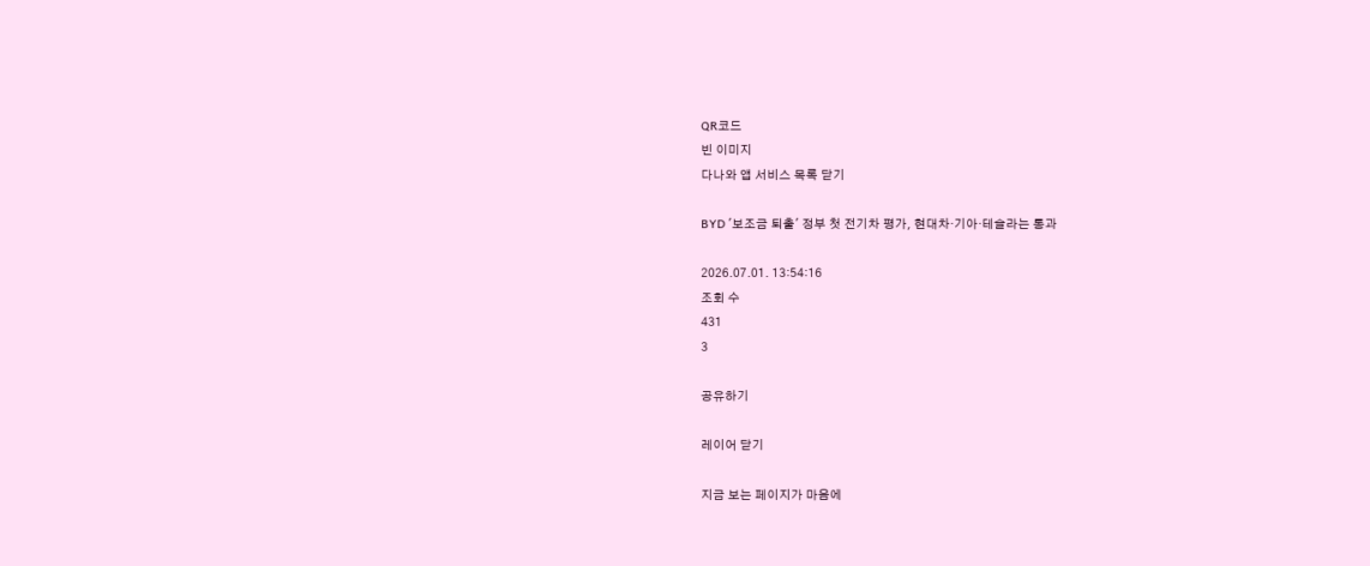QR코드
빈 이미지
다나와 앱 서비스 목록 닫기

BYD '보조금 퇴출' 정부 첫 전기차 평가, 현대차·기아·테슬라는 통과

2026.07.01. 13:54:16
조회 수
431
3

공유하기

레이어 닫기

지금 보는 페이지가 마음에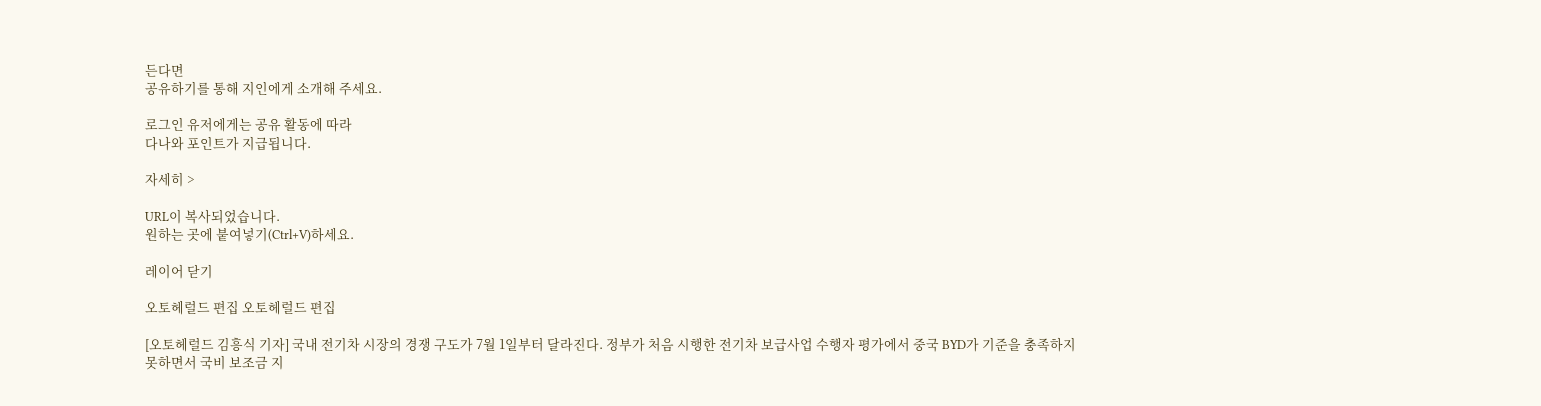든다면
공유하기를 통해 지인에게 소개해 주세요.

로그인 유저에게는 공유 활동에 따라
다나와 포인트가 지급됩니다.

자세히 >

URL이 복사되었습니다.
원하는 곳에 붙여넣기(Ctrl+V)하세요.

레이어 닫기

오토헤럴드 편집 오토헤럴드 편집

[오토헤럴드 김흥식 기자] 국내 전기차 시장의 경쟁 구도가 7월 1일부터 달라진다. 정부가 처음 시행한 전기차 보급사업 수행자 평가에서 중국 BYD가 기준을 충족하지 못하면서 국비 보조금 지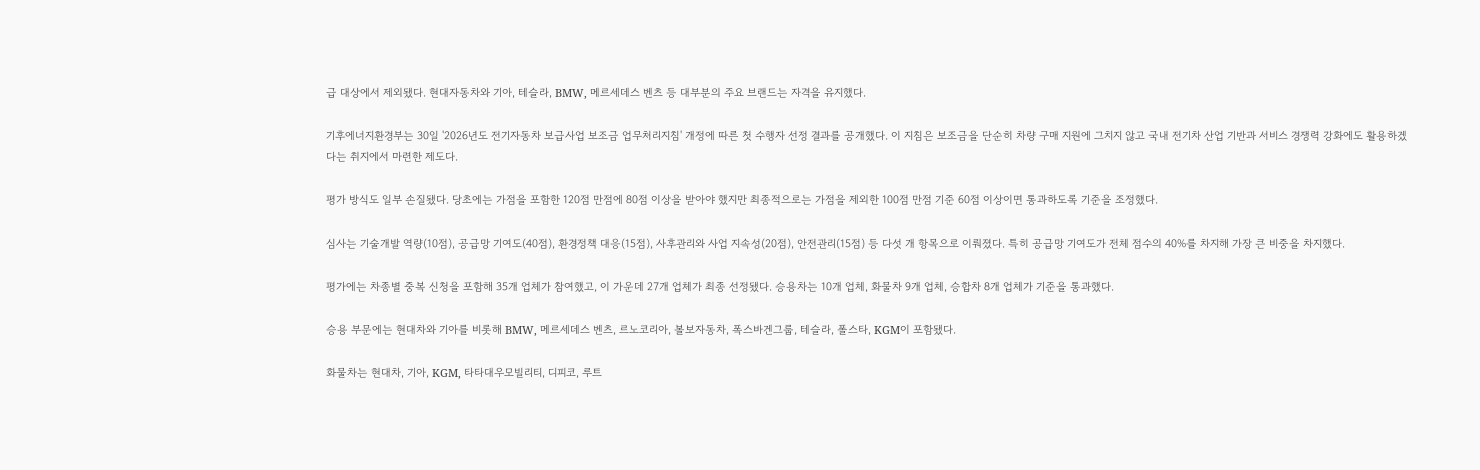급 대상에서 제외됐다. 현대자동차와 기아, 테슬라, BMW, 메르세데스 벤츠 등 대부분의 주요 브랜드는 자격을 유지했다.

기후에너지환경부는 30일 '2026년도 전기자동차 보급사업 보조금 업무처리지침' 개정에 따른 첫 수행자 선정 결과를 공개했다. 이 지침은 보조금을 단순히 차량 구매 지원에 그치지 않고 국내 전기차 산업 기반과 서비스 경쟁력 강화에도 활용하겠다는 취지에서 마련한 제도다.

평가 방식도 일부 손질됐다. 당초에는 가점을 포함한 120점 만점에 80점 이상을 받아야 했지만 최종적으로는 가점을 제외한 100점 만점 기준 60점 이상이면 통과하도록 기준을 조정했다.

심사는 기술개발 역량(10점), 공급망 기여도(40점), 환경정책 대응(15점), 사후관리와 사업 지속성(20점), 안전관리(15점) 등 다섯 개 항목으로 이뤄졌다. 특히 공급망 기여도가 전체 점수의 40%를 차지해 가장 큰 비중을 차지했다.

평가에는 차종별 중복 신청을 포함해 35개 업체가 참여했고, 이 가운데 27개 업체가 최종 선정됐다. 승용차는 10개 업체, 화물차 9개 업체, 승합차 8개 업체가 기준을 통과했다.

승용 부문에는 현대차와 기아를 비롯해 BMW, 메르세데스 벤츠, 르노코리아, 볼보자동차, 폭스바겐그룹, 테슬라, 폴스타, KGM이 포함됐다.

화물차는 현대차, 기아, KGM, 타타대우모빌리티, 디피코, 루트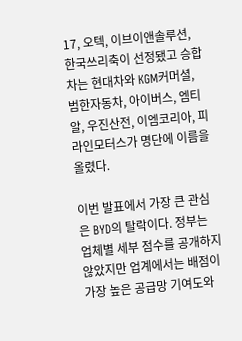17, 오텍, 이브이앤솔루션, 한국쓰리축이 선정됐고 승합차는 현대차와 KGM커머셜, 범한자동차, 아이버스, 엠티알, 우진산전, 이엠코리아, 피라인모터스가 명단에 이름을 올렸다.

이번 발표에서 가장 큰 관심은 BYD의 탈락이다. 정부는 업체별 세부 점수를 공개하지 않았지만 업계에서는 배점이 가장 높은 공급망 기여도와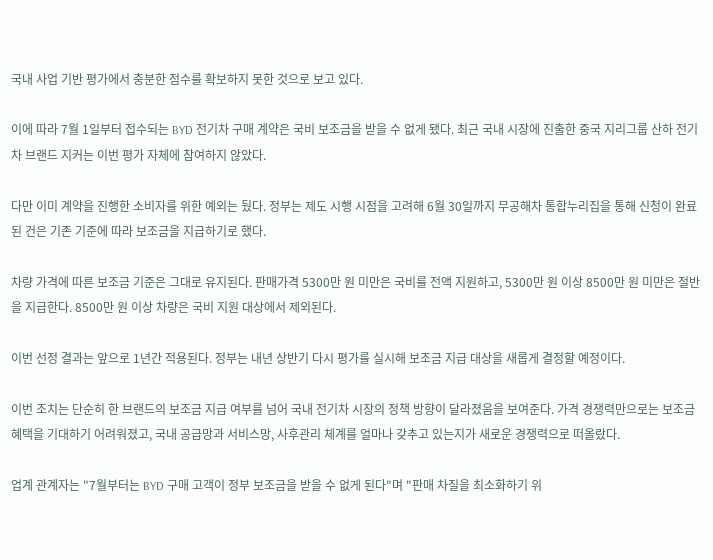국내 사업 기반 평가에서 충분한 점수를 확보하지 못한 것으로 보고 있다.

이에 따라 7월 1일부터 접수되는 BYD 전기차 구매 계약은 국비 보조금을 받을 수 없게 됐다. 최근 국내 시장에 진출한 중국 지리그룹 산하 전기차 브랜드 지커는 이번 평가 자체에 참여하지 않았다.

다만 이미 계약을 진행한 소비자를 위한 예외는 뒀다. 정부는 제도 시행 시점을 고려해 6월 30일까지 무공해차 통합누리집을 통해 신청이 완료된 건은 기존 기준에 따라 보조금을 지급하기로 했다.

차량 가격에 따른 보조금 기준은 그대로 유지된다. 판매가격 5300만 원 미만은 국비를 전액 지원하고, 5300만 원 이상 8500만 원 미만은 절반을 지급한다. 8500만 원 이상 차량은 국비 지원 대상에서 제외된다.

이번 선정 결과는 앞으로 1년간 적용된다. 정부는 내년 상반기 다시 평가를 실시해 보조금 지급 대상을 새롭게 결정할 예정이다.

이번 조치는 단순히 한 브랜드의 보조금 지급 여부를 넘어 국내 전기차 시장의 정책 방향이 달라졌음을 보여준다. 가격 경쟁력만으로는 보조금 혜택을 기대하기 어려워졌고, 국내 공급망과 서비스망, 사후관리 체계를 얼마나 갖추고 있는지가 새로운 경쟁력으로 떠올랐다.

업계 관계자는 "7월부터는 BYD 구매 고객이 정부 보조금을 받을 수 없게 된다"며 "판매 차질을 최소화하기 위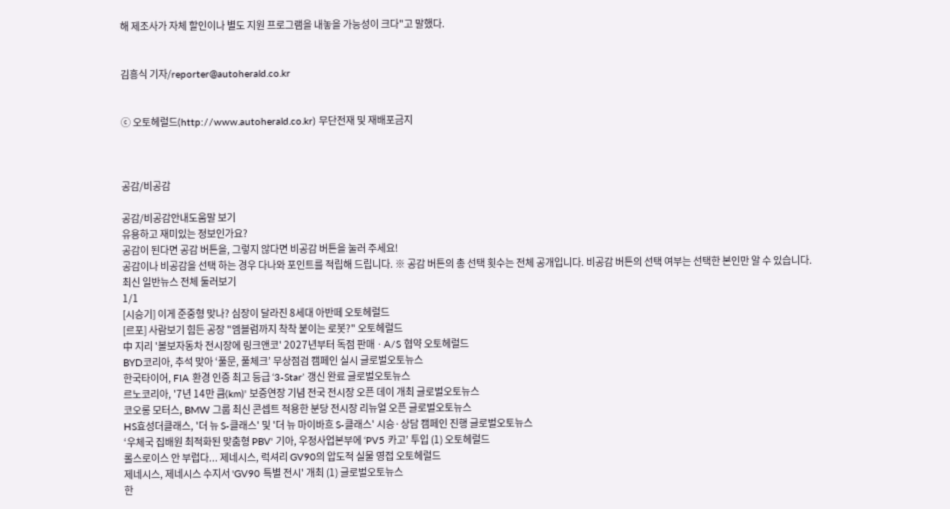해 제조사가 자체 할인이나 별도 지원 프로그램을 내놓을 가능성이 크다"고 말했다.


김흥식 기자/reporter@autoherald.co.kr


ⓒ 오토헤럴드(http://www.autoherald.co.kr) 무단전재 및 재배포금지



공감/비공감

공감/비공감안내도움말 보기
유용하고 재미있는 정보인가요?
공감이 된다면 공감 버튼을, 그렇지 않다면 비공감 버튼을 눌러 주세요!
공감이나 비공감을 선택 하는 경우 다나와 포인트를 적립해 드립니다. ※ 공감 버튼의 총 선택 횟수는 전체 공개입니다. 비공감 버튼의 선택 여부는 선택한 본인만 알 수 있습니다.
최신 일반뉴스 전체 둘러보기
1/1
[시승기] 이게 준중형 맞나? 심장이 달라진 8세대 아반떼 오토헤럴드
[르포] 사람보기 힘든 공장 "엠블럼까지 착착 붙이는 로봇?" 오토헤럴드
中 지리 '볼보자동차 전시장에 링크앤코' 2027년부터 독점 판매ㆍA/S 협약 오토헤럴드
BYD코리아, 추석 맞아 ‘풀문, 풀체크’ 무상점검 캠페인 실시 글로벌오토뉴스
한국타이어, FIA 환경 인증 최고 등급 ‘3-Star’ 갱신 완료 글로벌오토뉴스
르노코리아, '7년 14만 큼(km)' 보증연장 기념 전국 전시장 오픈 데이 개최 글로벌오토뉴스
코오롱 모터스, BMW 그룹 최신 콘셉트 적용한 분당 전시장 리뉴얼 오픈 글로벌오토뉴스
HS효성더클래스, '더 뉴 S-클래스' 및 '더 뉴 마이바흐 S-클래스' 시승·상담 캠페인 진행 글로벌오토뉴스
‘우체국 집배원 최적화된 맞춤형 PBV' 기아, 우정사업본부에 ‘PV5 카고’ 투입 (1) 오토헤럴드
롤스로이스 안 부럽다... 제네시스, 럭셔리 GV90의 압도적 실물 영접 오토헤럴드
제네시스, 제네시스 수지서 'GV90 특별 전시' 개최 (1) 글로벌오토뉴스
한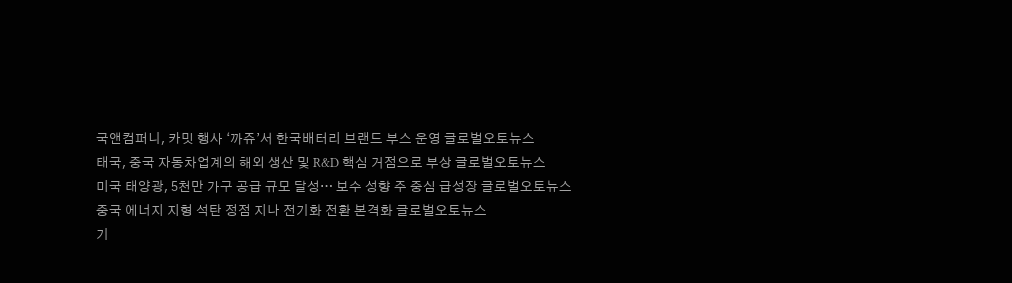국앤컴퍼니, 카밋 행사 ‘까쥬’서 한국배터리 브랜드 부스 운영 글로벌오토뉴스
태국, 중국 자동차업계의 해외 생산 및 R&D 핵심 거점으로 부상 글로벌오토뉴스
미국 태양광, 5천만 가구 공급 규모 달성… 보수 성향 주 중심 급성장 글로벌오토뉴스
중국 에너지 지형 석탄 정점 지나 전기화 전환 본격화 글로벌오토뉴스
기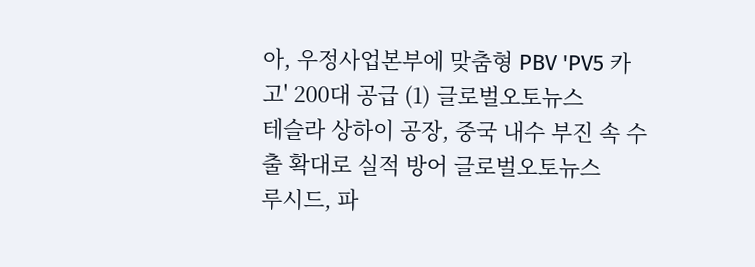아, 우정사업본부에 맞춤형 PBV 'PV5 카고' 200대 공급 (1) 글로벌오토뉴스
테슬라 상하이 공장, 중국 내수 부진 속 수출 확대로 실적 방어 글로벌오토뉴스
루시드, 파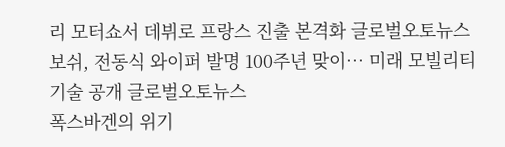리 모터쇼서 데뷔로 프랑스 진출 본격화 글로벌오토뉴스
보쉬, 전동식 와이퍼 발명 100주년 맞이… 미래 모빌리티 기술 공개 글로벌오토뉴스
폭스바겐의 위기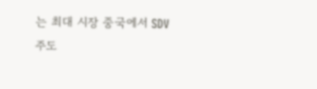는 최대 시장 중국에서 SDV 주도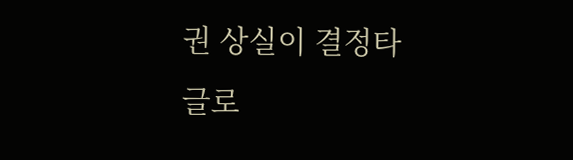권 상실이 결정타 글로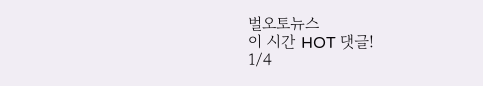벌오토뉴스
이 시간 HOT 댓글!
1/4